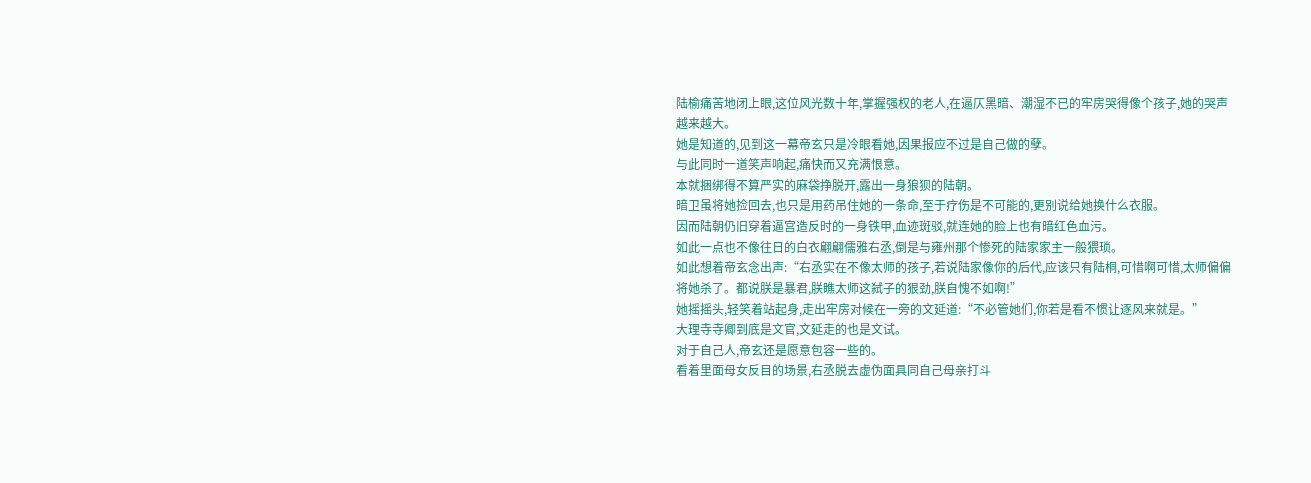陆榆痛苦地闭上眼,这位风光数十年,掌握强权的老人,在逼仄黑暗、潮湿不已的牢房哭得像个孩子,她的哭声越来越大。
她是知道的,见到这一幕帝玄只是冷眼看她,因果报应不过是自己做的孽。
与此同时一道笑声响起,痛快而又充满恨意。
本就捆绑得不算严实的麻袋挣脱开,露出一身狼狈的陆朝。
暗卫虽将她捡回去,也只是用药吊住她的一条命,至于疗伤是不可能的,更别说给她换什么衣服。
因而陆朝仍旧穿着逼宫造反时的一身铁甲,血迹斑驳,就连她的脸上也有暗红色血污。
如此一点也不像往日的白衣翩翩儒雅右丞,倒是与雍州那个惨死的陆家家主一般猥琐。
如此想着帝玄念出声:“右丞实在不像太师的孩子,若说陆家像你的后代,应该只有陆桐,可惜啊可惜,太师偏偏将她杀了。都说朕是暴君,朕瞧太师这弑子的狠劲,朕自愧不如啊!”
她摇摇头,轻笑着站起身,走出牢房对候在一旁的文延道:“不必管她们,你若是看不惯让逐风来就是。”
大理寺寺卿到底是文官,文延走的也是文试。
对于自己人,帝玄还是愿意包容一些的。
看着里面母女反目的场景,右丞脱去虚伪面具同自己母亲打斗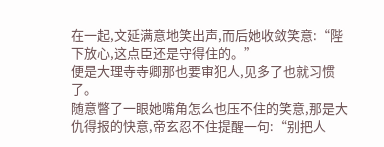在一起,文延满意地笑出声,而后她收敛笑意:“陛下放心,这点臣还是守得住的。”
便是大理寺寺卿那也要审犯人,见多了也就习惯了。
随意瞥了一眼她嘴角怎么也压不住的笑意,那是大仇得报的快意,帝玄忍不住提醒一句:“别把人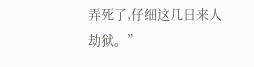弄死了,仔细这几日来人劫狱。”